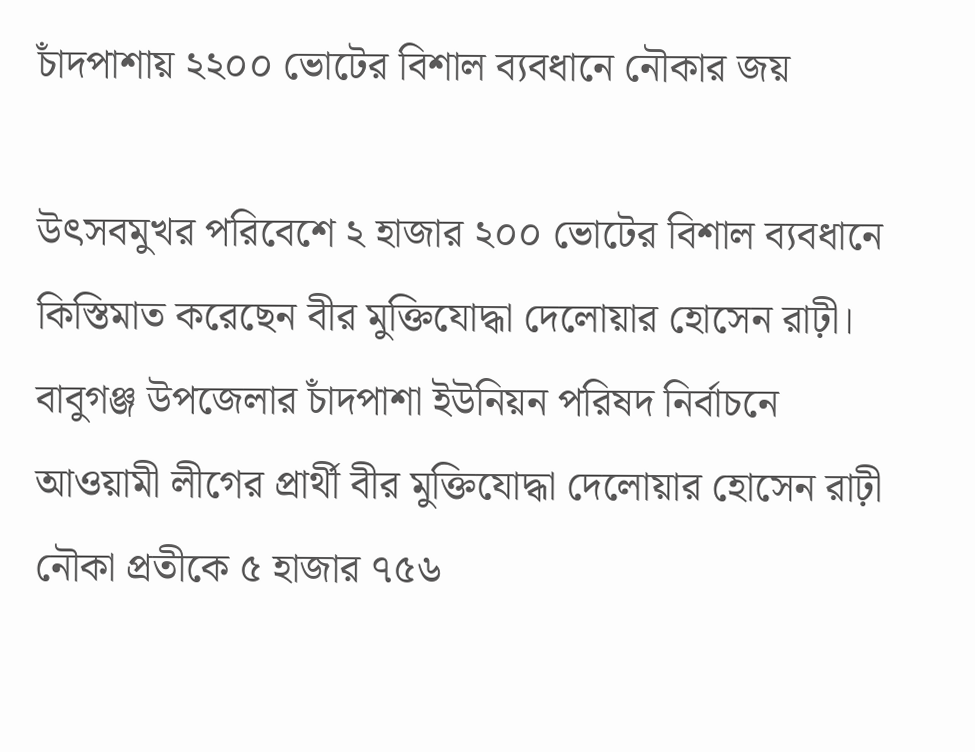চাঁদপাশায় ২২০০ ভোটের বিশাল ব্যবধানে নৌকার জয়

উৎসবমুখর পরিবেশে ২ হাজার ২০০ ভোটের বিশাল ব্যবধানে কিস্তিমাত করেছেন বীর মুক্তিযোদ্ধা দেলোয়ার হোসেন রাঢ়ী। বাবুগঞ্জ উপজেলার চাঁদপাশা ইউনিয়ন পরিষদ নির্বাচনে আওয়ামী লীগের প্রার্থী বীর মুক্তিযোদ্ধা দেলোয়ার হোসেন রাঢ়ী নৌকা প্রতীকে ৫ হাজার ৭৫৬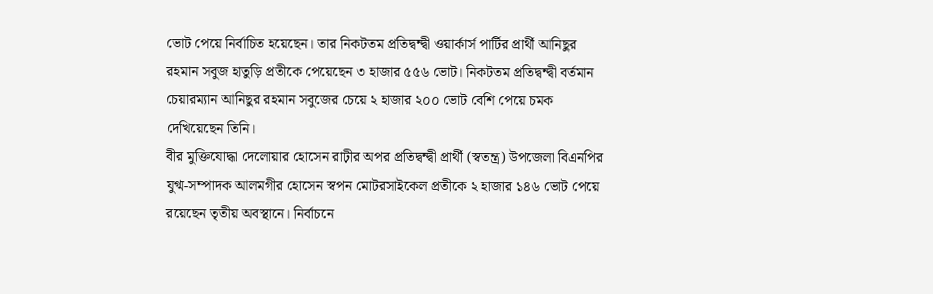ভোট পেয়ে নির্বাচিত হয়েছেন। তার নিকটতম প্রতিদ্বন্দ্বী ওয়ার্কার্স পার্টির প্রার্থী আনিছুর রহমান সবুজ হাতুড়ি প্রতীকে পেয়েছেন ৩ হাজার ৫৫৬ ভোট। নিকটতম প্রতিদ্বন্দ্বী বর্তমান চেয়ারম্যান আনিছুর রহমান সবুজের চেয়ে ২ হাজার ২০০ ভোট বেশি পেয়ে চমক দেখিয়েছেন তিনি।
বীর মুক্তিযোদ্ধা দেলোয়ার হোসেন রাঢ়ীর অপর প্রতিদ্বন্দ্বী প্রার্থী (স্বতন্ত্র) উপজেলা বিএনপির যুগ্ম-সম্পাদক আলমগীর হোসেন স্বপন মোটরসাইকেল প্রতীকে ২ হাজার ১৪৬ ভোট পেয়ে রয়েছেন তৃতীয় অবস্থানে। নির্বাচনে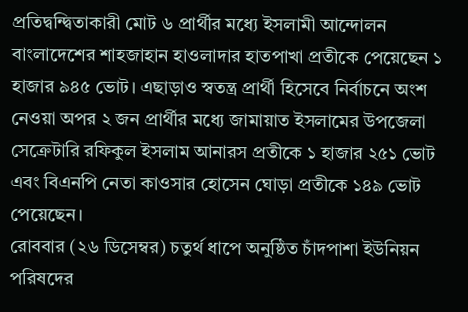প্রতিদ্বন্দ্বিতাকারী মোট ৬ প্রার্থীর মধ্যে ইসলামী আন্দোলন বাংলাদেশের শাহজাহান হাওলাদার হাতপাখা প্রতীকে পেয়েছেন ১ হাজার ৯৪৫ ভোট। এছাড়াও স্বতন্ত্র প্রার্থী হিসেবে নির্বাচনে অংশ নেওয়া অপর ২ জন প্রার্থীর মধ্যে জামায়াত ইসলামের উপজেলা সেক্রেটারি রফিকুল ইসলাম আনারস প্রতীকে ১ হাজার ২৫১ ভোট এবং বিএনপি নেতা কাওসার হোসেন ঘোড়া প্রতীকে ১৪৯ ভোট পেয়েছেন।
রোববার (২৬ ডিসেম্বর) চতুর্থ ধাপে অনুষ্ঠিত চাঁদপাশা ইউনিয়ন পরিষদের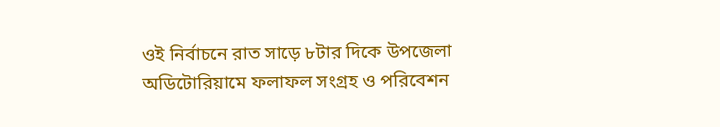ওই নির্বাচনে রাত সাড়ে ৮টার দিকে উপজেলা অডিটোরিয়ামে ফলাফল সংগ্রহ ও পরিবেশন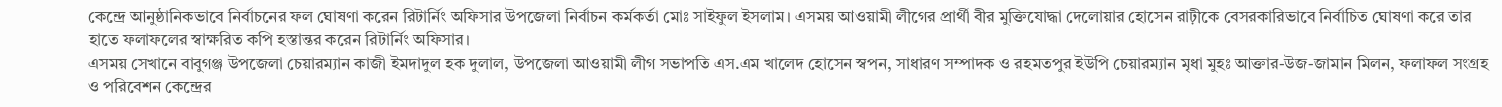কেন্দ্রে আনুষ্ঠানিকভাবে নির্বাচনের ফল ঘোষণা করেন রিটার্নিং অফিসার উপজেলা নির্বাচন কর্মকর্তা মোঃ সাইফুল ইসলাম। এসময় আওয়ামী লীগের প্রার্থী বীর মুক্তিযোদ্ধা দেলোয়ার হোসেন রাঢ়ীকে বেসরকারিভাবে নির্বাচিত ঘোষণা করে তার হাতে ফলাফলের স্বাক্ষরিত কপি হস্তান্তর করেন রিটার্নিং অফিসার।
এসময় সেখানে বাবুগঞ্জ উপজেলা চেয়ারম্যান কাজী ইমদাদুল হক দুলাল, উপজেলা আওয়ামী লীগ সভাপতি এস.এম খালেদ হোসেন স্বপন, সাধারণ সম্পাদক ও রহমতপুর ইউপি চেয়ারম্যান মৃধা মুহঃ আক্তার-উজ-জামান মিলন, ফলাফল সংগ্রহ ও পরিবেশন কেন্দ্রের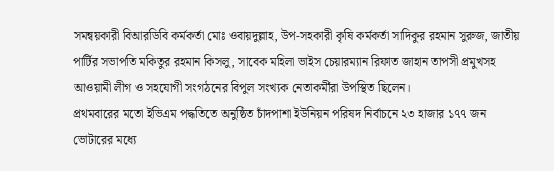সমন্বয়কারী বিআরডিবি কর্মকর্তা মোঃ ওবায়দুল্লাহ, উপ-সহকারী কৃষি কর্মকর্তা সাদিকুর রহমান সুরুজ, জাতীয় পার্টির সভাপতি মকিতুর রহমান কিসলু, সাবেক মহিলা ভাইস চেয়ারম্যান রিফাত জাহান তাপসী প্রমুখসহ আওয়ামী লীগ ও সহযোগী সংগঠনের বিপুল সংখ্যক নেতাকর্মীরা উপস্থিত ছিলেন।
প্রথমবারের মতো ইভিএম পদ্ধতিতে অনুষ্ঠিত চাঁদপাশা ইউনিয়ন পরিষদ নির্বাচনে ২৩ হাজার ১৭৭ জন ভোটারের মধ্যে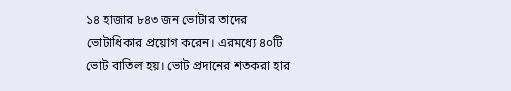১৪ হাজার ৮৪৩ জন ভোটার তাদের ভোটাধিকার প্রয়োগ করেন। এরমধ্যে ৪০টি ভোট বাতিল হয়। ভোট প্রদানের শতকরা হার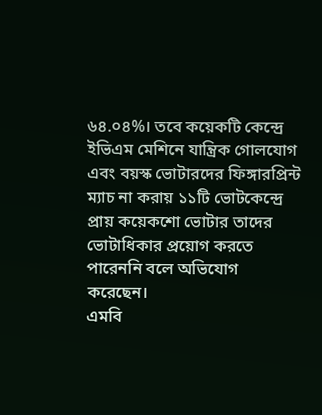৬৪.০৪%। তবে কয়েকটি কেন্দ্রে ইভিএম মেশিনে যান্ত্রিক গোলযোগ এবং বয়স্ক ভোটারদের ফিঙ্গারপ্রিন্ট ম্যাচ না করায় ১১টি ভোটকেন্দ্রে প্রায় কয়েকশো ভোটার তাদের ভোটাধিকার প্রয়োগ করতে পারেননি বলে অভিযোগ করেছেন।
এমবি